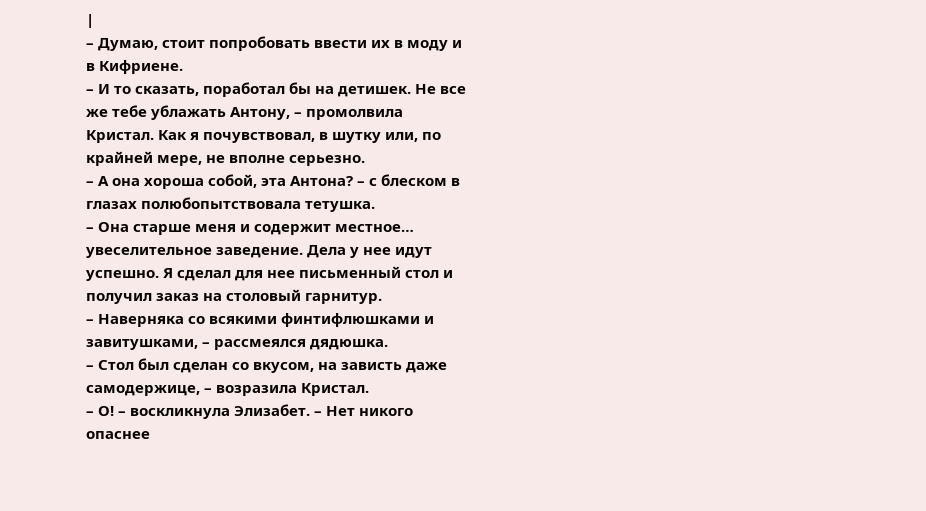|
– Думаю, стоит попробовать ввести их в моду и в Кифриене.
– И то сказать, поработал бы на детишек. Не все же тебе ублажать Антону, – промолвила Кристал. Как я почувствовал, в шутку или, по крайней мере, не вполне серьезно.
– А она хороша собой, эта Антона? – с блеском в глазах полюбопытствовала тетушка.
– Она старше меня и содержит местное… увеселительное заведение. Дела у нее идут успешно. Я сделал для нее письменный стол и получил заказ на столовый гарнитур.
– Наверняка со всякими финтифлюшками и завитушками, – рассмеялся дядюшка.
– Стол был сделан со вкусом, на зависть даже самодержице, – возразила Кристал.
– О! – воскликнула Элизабет. – Нет никого опаснее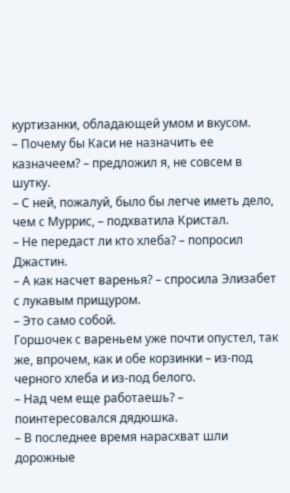куртизанки, обладающей умом и вкусом.
– Почему бы Каси не назначить ее казначеем? – предложил я, не совсем в шутку.
– С ней, пожалуй, было бы легче иметь дело, чем с Муррис, – подхватила Кристал.
– Не передаст ли кто хлеба? – попросил Джастин.
– А как насчет варенья? – спросила Элизабет с лукавым прищуром.
– Это само собой.
Горшочек с вареньем уже почти опустел, так же, впрочем, как и обе корзинки – из-под черного хлеба и из-под белого.
– Над чем еще работаешь? – поинтересовался дядюшка.
– В последнее время нарасхват шли дорожные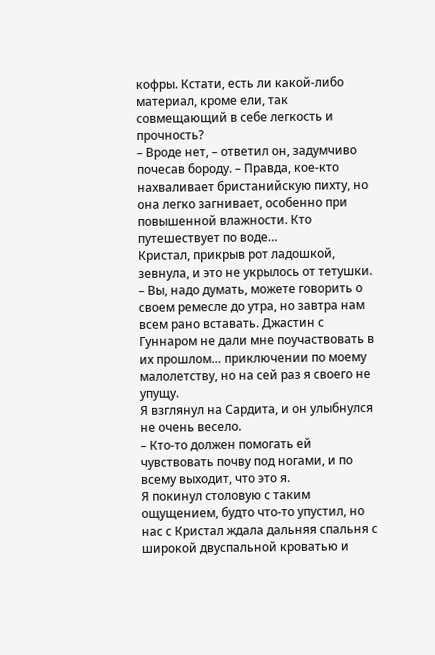кофры. Кстати, есть ли какой-либо материал, кроме ели, так совмещающий в себе легкость и прочность?
– Вроде нет, – ответил он, задумчиво почесав бороду. – Правда, кое-кто нахваливает бристанийскую пихту, но она легко загнивает, особенно при повышенной влажности. Кто путешествует по воде…
Кристал, прикрыв рот ладошкой, зевнула, и это не укрылось от тетушки.
– Вы, надо думать, можете говорить о своем ремесле до утра, но завтра нам всем рано вставать. Джастин с Гуннаром не дали мне поучаствовать в их прошлом… приключении по моему малолетству, но на сей раз я своего не упущу.
Я взглянул на Сардита, и он улыбнулся не очень весело.
– Кто-то должен помогать ей чувствовать почву под ногами, и по всему выходит, что это я.
Я покинул столовую с таким ощущением, будто что-то упустил, но нас с Кристал ждала дальняя спальня с широкой двуспальной кроватью и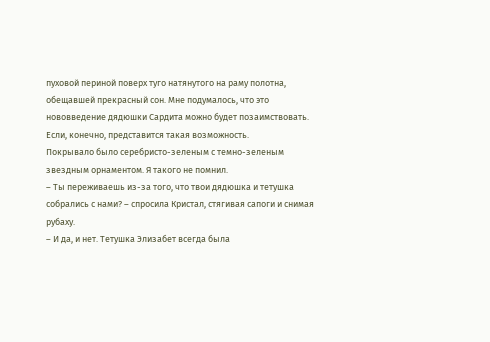пуховой периной поверх туго натянутого на раму полотна, обещавшей прекрасный сон. Мне подумалось, что это нововведение дядюшки Сардита можно будет позаимствовать. Если, конечно, представится такая возможность.
Покрывало было серебристо-зеленым с темно-зеленым звездным орнаментом. Я такого не помнил.
– Ты переживаешь из-за того, что твои дядюшка и тетушка собрались с нами? – спросила Кристал, стягивая сапоги и снимая рубаху.
– И да, и нет. Тетушка Элизабет всегда была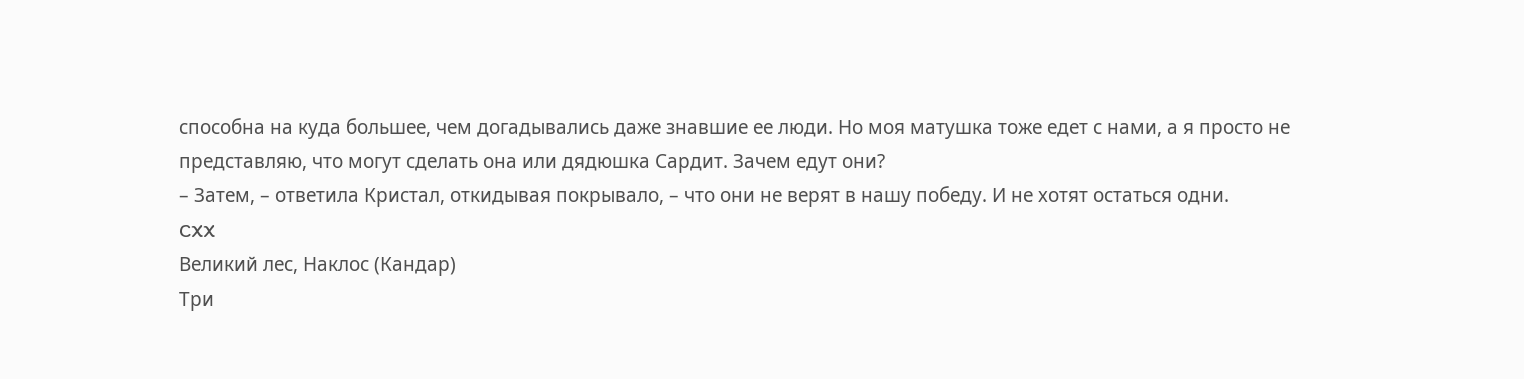способна на куда большее, чем догадывались даже знавшие ее люди. Но моя матушка тоже едет с нами, а я просто не представляю, что могут сделать она или дядюшка Сардит. Зачем едут они?
– Затем, – ответила Кристал, откидывая покрывало, – что они не верят в нашу победу. И не хотят остаться одни.
CXX
Великий лес, Наклос (Кандар)
Три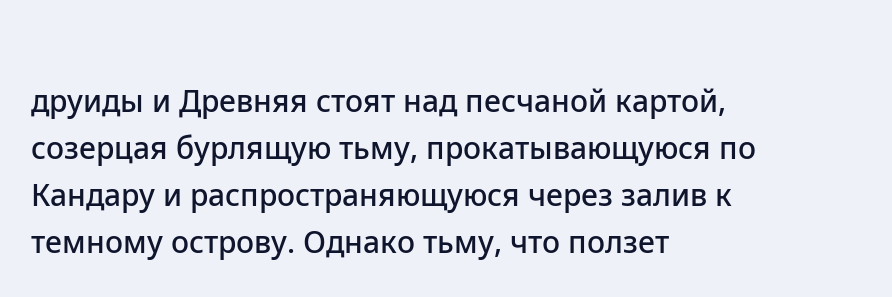друиды и Древняя стоят над песчаной картой, созерцая бурлящую тьму, прокатывающуюся по Кандару и распространяющуюся через залив к темному острову. Однако тьму, что ползет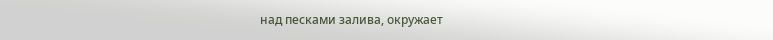над песками залива, окружает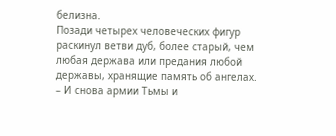белизна.
Позади четырех человеческих фигур раскинул ветви дуб, более старый, чем любая держава или предания любой державы, хранящие память об ангелах.
– И снова армии Тьмы и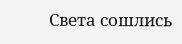Света сошлись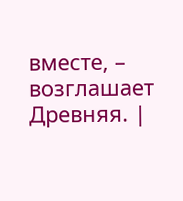вместе, – возглашает Древняя. |